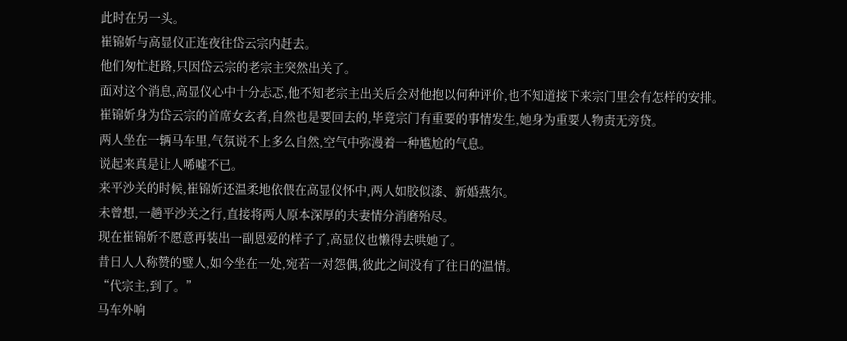此时在另一头。
崔锦妡与高显仪正连夜往岱云宗内赶去。
他们匆忙赶路,只因岱云宗的老宗主突然出关了。
面对这个消息,高显仪心中十分忐忑,他不知老宗主出关后会对他抱以何种评价,也不知道接下来宗门里会有怎样的安排。
崔锦妡身为岱云宗的首席女玄者,自然也是要回去的,毕竟宗门有重要的事情发生,她身为重要人物责无旁贷。
两人坐在一辆马车里,气氛说不上多么自然,空气中弥漫着一种尴尬的气息。
说起来真是让人唏嘘不已。
来平沙关的时候,崔锦妡还温柔地依偎在高显仪怀中,两人如胶似漆、新婚燕尔。
未曾想,一趟平沙关之行,直接将两人原本深厚的夫妻情分消磨殆尽。
现在崔锦妡不愿意再装出一副恩爱的样子了,高显仪也懒得去哄她了。
昔日人人称赞的璧人,如今坐在一处,宛若一对怨偶,彼此之间没有了往日的温情。
“代宗主,到了。”
马车外响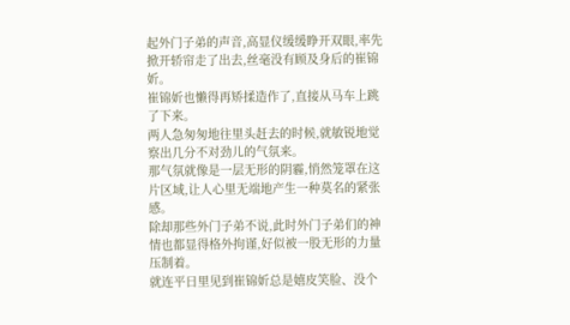起外门子弟的声音,高显仪缓缓睁开双眼,率先掀开轿帘走了出去,丝毫没有顾及身后的崔锦妡。
崔锦妡也懒得再矫揉造作了,直接从马车上跳了下来。
两人急匆匆地往里头赶去的时候,就敏锐地觉察出几分不对劲儿的气氛来。
那气氛就像是一层无形的阴霾,悄然笼罩在这片区域,让人心里无端地产生一种莫名的紧张感。
除却那些外门子弟不说,此时外门子弟们的神情也都显得格外拘谨,好似被一股无形的力量压制着。
就连平日里见到崔锦妡总是嬉皮笑脸、没个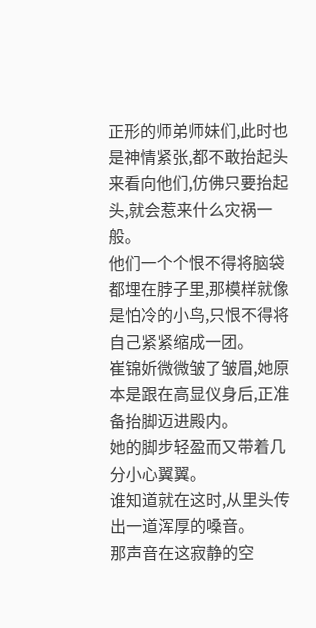正形的师弟师妹们,此时也是神情紧张,都不敢抬起头来看向他们,仿佛只要抬起头,就会惹来什么灾祸一般。
他们一个个恨不得将脑袋都埋在脖子里,那模样就像是怕冷的小鸟,只恨不得将自己紧紧缩成一团。
崔锦妡微微皱了皱眉,她原本是跟在高显仪身后,正准备抬脚迈进殿内。
她的脚步轻盈而又带着几分小心翼翼。
谁知道就在这时,从里头传出一道浑厚的嗓音。
那声音在这寂静的空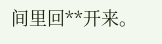间里回**开来。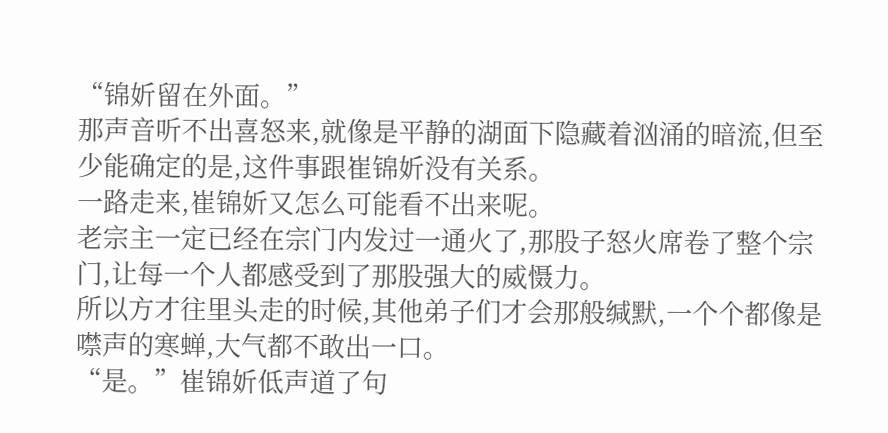“锦妡留在外面。”
那声音听不出喜怒来,就像是平静的湖面下隐藏着汹涌的暗流,但至少能确定的是,这件事跟崔锦妡没有关系。
一路走来,崔锦妡又怎么可能看不出来呢。
老宗主一定已经在宗门内发过一通火了,那股子怒火席卷了整个宗门,让每一个人都感受到了那股强大的威慑力。
所以方才往里头走的时候,其他弟子们才会那般缄默,一个个都像是噤声的寒蝉,大气都不敢出一口。
“是。”崔锦妡低声道了句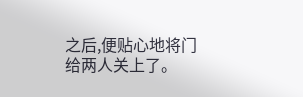之后,便贴心地将门给两人关上了。